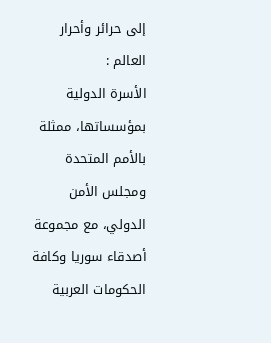إلى حرائر وأحرار العالم :
الأسرة الدولية بمؤسساتها، ممثلة بالأمم المتحدة ومجلس الأمن الدولي، مع مجموعة أصدقاء سوريا وكافة الحكومات العربية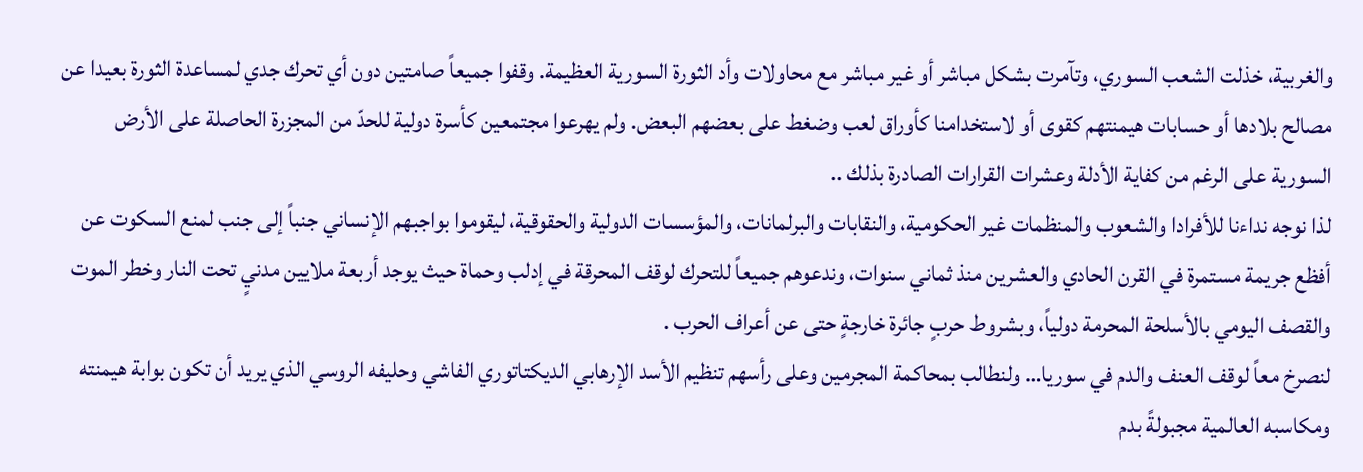والغربية، خذلت الشعب السوري، وتآمرت بشكل مباشر أو غير مباشر مع محاولات وأد الثورة السورية العظيمة. وقفوا جميعاً صامتين دون أي تحرك جدي لمساعدة الثورة بعيدا عن مصالح بلادها أو حسابات هيمنتهم كقوى أو لاستخدامنا كأوراق لعب وضغط على بعضهم البعض. ولم يهرعوا مجتمعين كأسرة دولية للحدّ من المجزرة الحاصلة على الأرض السورية على الرغم من كفاية الأدلة وعشرات القرارات الصادرة بذلك ..
لذا نوجه نداءنا للأفرادا والشعوب والمنظمات غير الحكومية، والنقابات والبرلمانات، والمؤسسات الدولية والحقوقية، ليقوموا بواجبهم الإنساني جنباً إلى جنب لمنع السكوت عن أفظع جريمة مستمرة في القرن الحادي والعشرين منذ ثماني سنوات، وندعوهم جميعاً للتحرك لوقف المحرقة في إدلب وحماة حيث يوجد أربعة ملايين مدنيٍ تحت النار وخطر الموت والقصف اليومي بالأسلحة المحرمة دولياً، وبشروط حربٍ جائرة خارجةٍ حتى عن أعراف الحرب .
لنصرخ معاً لوقف العنف والدم في سوريا… ولنطالب بمحاكمة المجرمين وعلى رأسهم تنظيم الأسد الإرهابي الديكتاتوري الفاشي وحليفه الروسي الذي يريد أن تكون بوابة هيمنته ومكاسبه العالمية مجبولةً بدم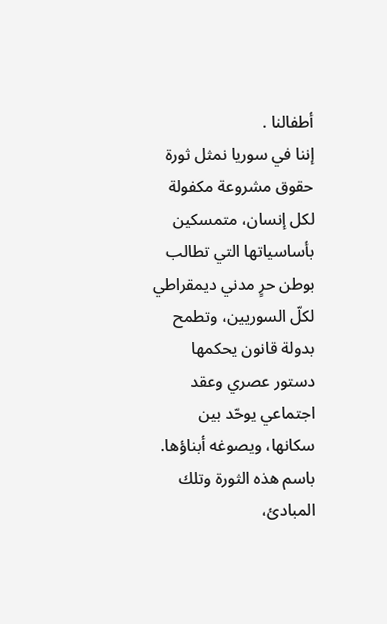أطفالنا .
إننا في سوريا نمثل ثورة حقوق مشروعة مكفولة لكل إنسان، متمسكين بأساسياتها التي تطالب بوطن حرٍ مدني ديمقراطي لكلّ السوريين، وتطمح بدولة قانون يحكمها دستور عصري وعقد اجتماعي يوحّد بين سكانها، ويصوغه أبناؤها.
باسم هذه الثورة وتلك المبادئ،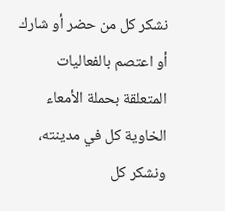نشكر كل من حضر أو شارك أو اعتصم بالفعاليات المتعلقة بحملة الأمعاء الخاوية كل في مدينته، ونشكر كل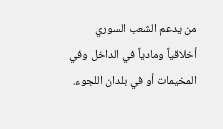من يدعم الشعب السوري أخلاقياً ومادياً في الداخل وفي المخيمات أو في بلدان اللجوء.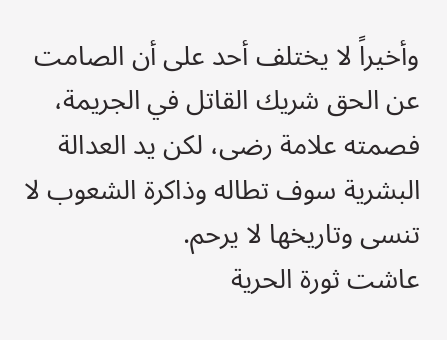وأخيراً لا يختلف أحد على أن الصامت عن الحق شريك القاتل في الجريمة، فصمته علامة رضى، لكن يد العدالة البشرية سوف تطاله وذاكرة الشعوب لا تنسى وتاريخها لا يرحم.
عاشت ثورة الحرية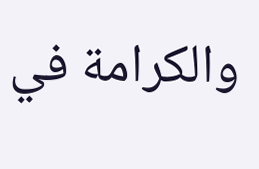والكرامة في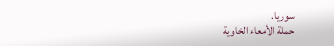سوريا.
حملة الأمعاء الخاوية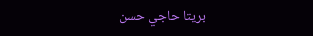بريتا حاجي حسن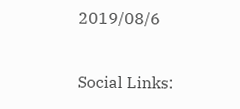2019/08/6

Social Links: